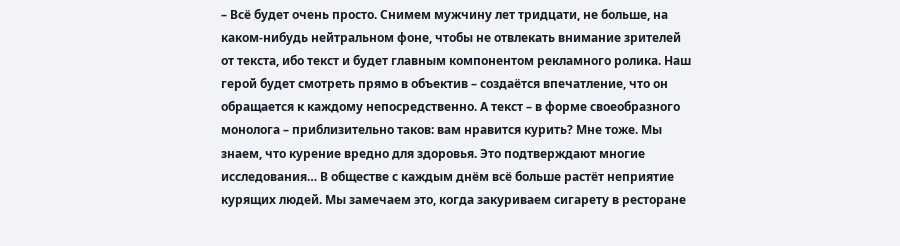– Всё будет очень просто. Снимем мужчину лет тридцати, не больше, на каком-нибудь нейтральном фоне, чтобы не отвлекать внимание зрителей от текста, ибо текст и будет главным компонентом рекламного ролика. Наш герой будет смотреть прямо в объектив – создаётся впечатление, что он обращается к каждому непосредственно. А текст – в форме своеобразного монолога – приблизительно таков: вам нравится курить? Мне тоже. Мы знаем, что курение вредно для здоровья. Это подтверждают многие исследования… В обществе с каждым днём всё больше растёт неприятие курящих людей. Мы замечаем это, когда закуриваем сигарету в ресторане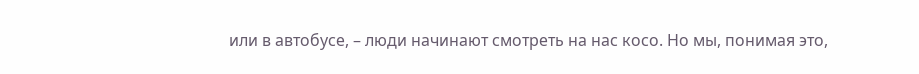или в автобусе, – люди начинают смотреть на нас косо. Но мы, понимая это,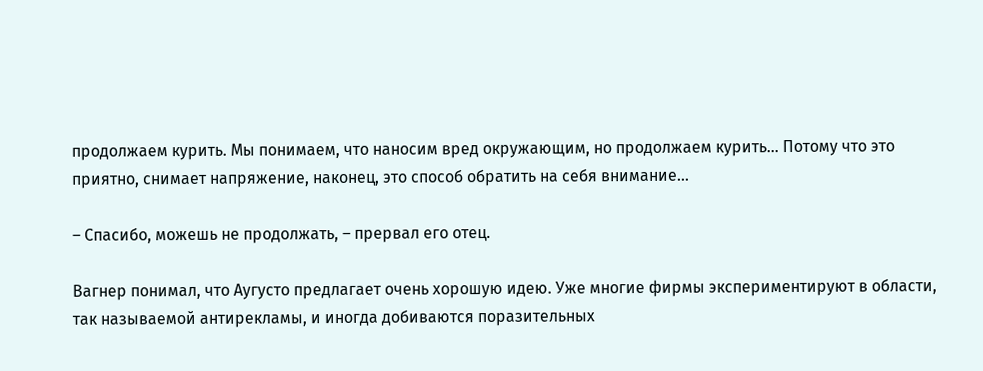продолжаем курить. Мы понимаем, что наносим вред окружающим, но продолжаем курить… Потому что это приятно, снимает напряжение, наконец, это способ обратить на себя внимание…

– Спасибо, можешь не продолжать, – прервал его отец.

Вагнер понимал, что Аугусто предлагает очень хорошую идею. Уже многие фирмы экспериментируют в области, так называемой антирекламы, и иногда добиваются поразительных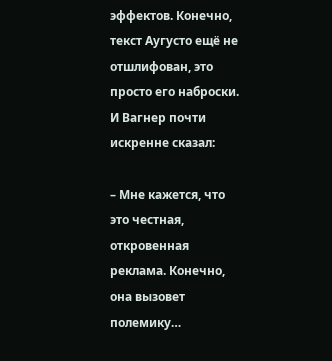эффектов. Конечно, текст Аугусто ещё не отшлифован, это просто его наброски. И Вагнер почти искренне сказал:

– Мне кажется, что это честная, откровенная реклама. Конечно, она вызовет полемику…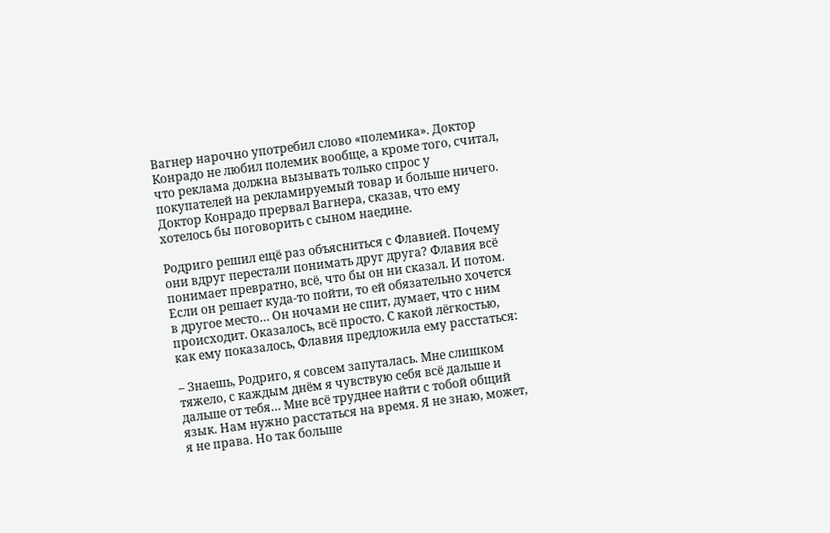Вагнер нарочно употребил слово «полемика». Доктор Конрадо не любил полемик вообще, а кроме того, считал, что реклама должна вызывать только спрос у покупателей на рекламируемый товар и больше ничего. Доктор Конрадо прервал Вагнера, сказав, что ему хотелось бы поговорить с сыном наедине.

Родриго решил ещё раз объясниться с Флавией. Почему они вдруг перестали понимать друг друга? Флавия всё понимает превратно, всё, что бы он ни сказал. И потом. Если он решает куда-то пойти, то ей обязательно хочется в другое место… Он ночами не спит, думает, что с ним происходит. Оказалось, всё просто. С какой лёгкостью, как ему показалось, Флавия предложила ему расстаться:

– Знаешь, Родриго, я совсем запуталась. Мне слишком тяжело, с каждым днём я чувствую себя всё дальше и дальше от тебя… Мне всё труднее найти с тобой общий язык. Нам нужно расстаться на время. Я не знаю, может, я не права. Но так больше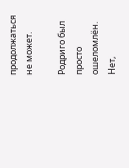продолжаться не может.

Родриго был просто ошеломлён. Нет,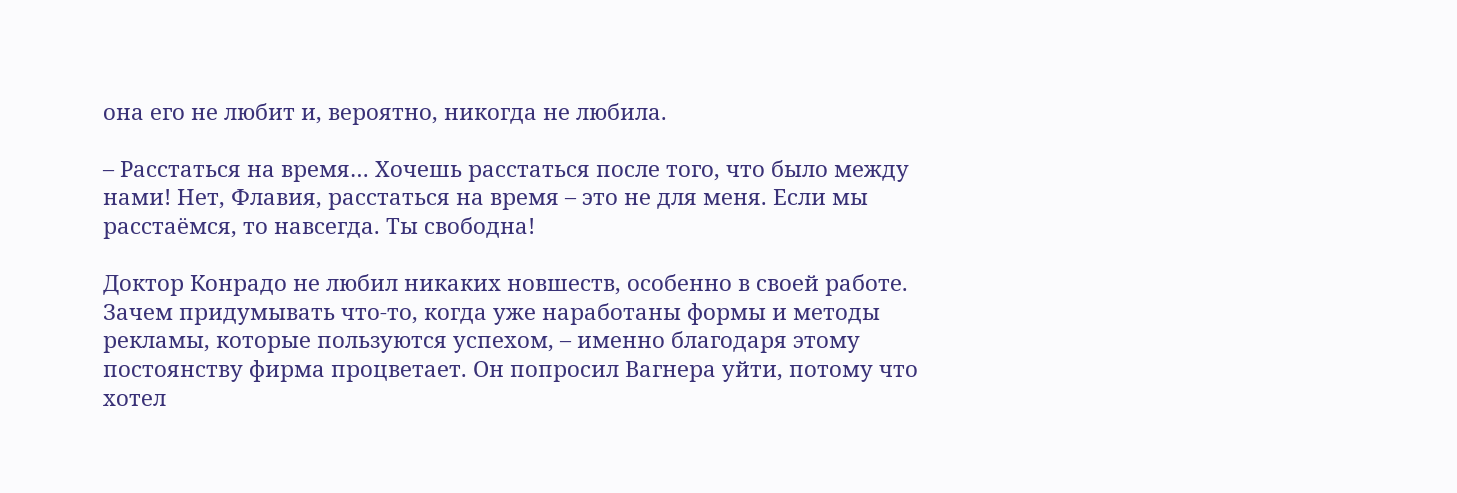она его не любит и, вероятно, никогда не любила.

– Расстаться на время… Хочешь расстаться после того, что было между нами! Нет, Флавия, расстаться на время – это не для меня. Если мы расстаёмся, то навсегда. Ты свободна!

Доктор Конрадо не любил никаких новшеств, особенно в своей работе. Зачем придумывать что-то, когда уже наработаны формы и методы рекламы, которые пользуются успехом, – именно благодаря этому постоянству фирма процветает. Он попросил Вагнера уйти, потому что хотел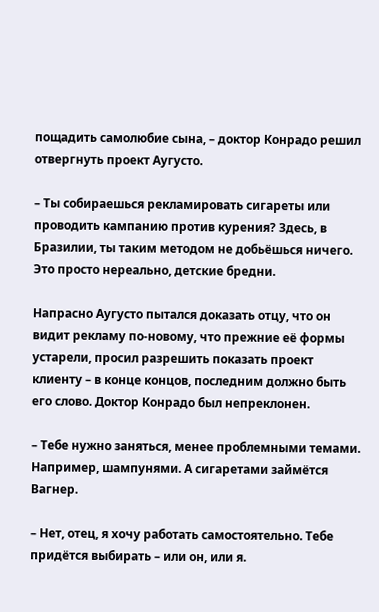пощадить самолюбие сына, – доктор Конрадо решил отвергнуть проект Аугусто.

– Ты собираешься рекламировать сигареты или проводить кампанию против курения? Здесь, в Бразилии, ты таким методом не добьёшься ничего. Это просто нереально, детские бредни.

Напрасно Аугусто пытался доказать отцу, что он видит рекламу по-новому, что прежние её формы устарели, просил разрешить показать проект клиенту – в конце концов, последним должно быть его слово. Доктор Конрадо был непреклонен.

– Тебе нужно заняться, менее проблемными темами. Например, шампунями. А сигаретами займётся Вагнер.

– Нет, отец, я хочу работать самостоятельно. Тебе придётся выбирать – или он, или я.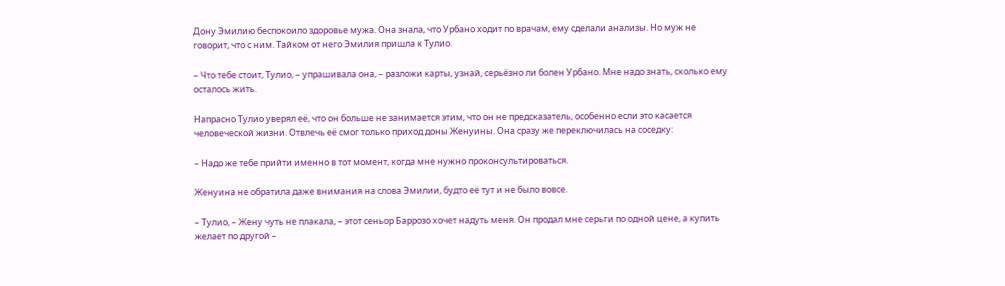Дону Эмилию беспокоило здоровье мужа. Она знала, что Урбано ходит по врачам, ему сделали анализы. Но муж не говорит, что с ним. Тайком от него Эмилия пришла к Тулио.

– Что тебе стоит, Тулио, – упрашивала она, – разложи карты, узнай, серьёзно ли болен Урбано. Мне надо знать, сколько ему осталось жить.

Напрасно Тулио уверял её, что он больше не занимается этим, что он не предсказатель, особенно если это касается человеческой жизни. Отвлечь её смог только приход доны Женуины. Она сразу же переключилась на соседку:

– Надо же тебе прийти именно в тот момент, когда мне нужно проконсультироваться.

Женуина не обратила даже внимания на слова Эмилии, будто её тут и не было вовсе.

– Тулио, – Жену чуть не плакала, – этот сеньор Баррозо хочет надуть меня. Он продал мне серьги по одной цене, а купить желает по другой –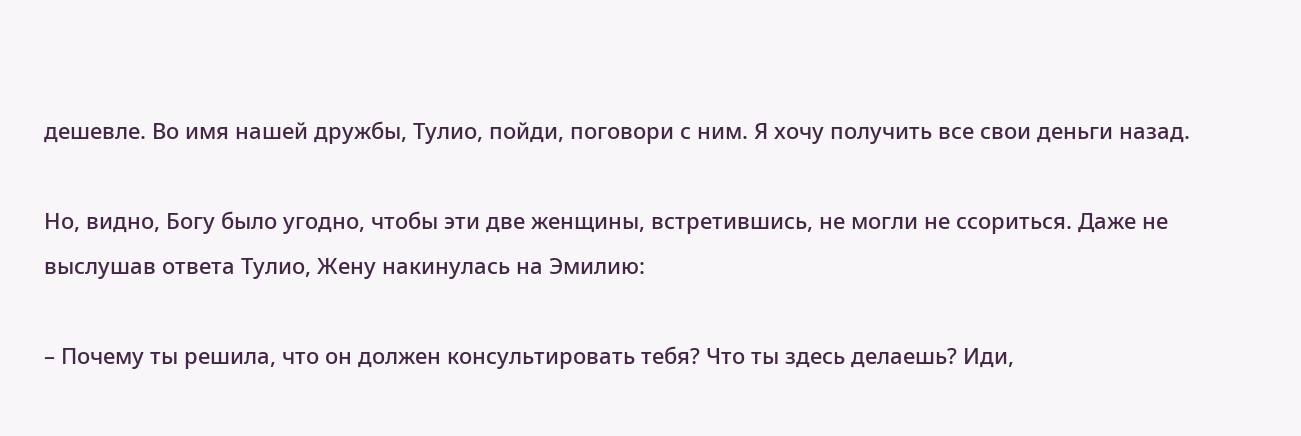дешевле. Во имя нашей дружбы, Тулио, пойди, поговори с ним. Я хочу получить все свои деньги назад.

Но, видно, Богу было угодно, чтобы эти две женщины, встретившись, не могли не ссориться. Даже не выслушав ответа Тулио, Жену накинулась на Эмилию:

– Почему ты решила, что он должен консультировать тебя? Что ты здесь делаешь? Иди,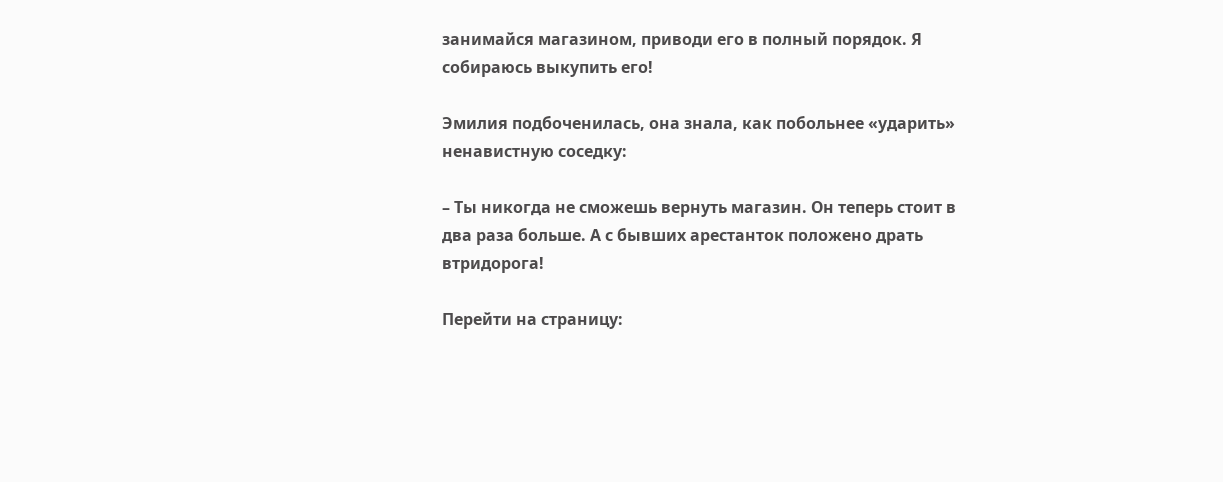занимайся магазином, приводи его в полный порядок. Я собираюсь выкупить его!

Эмилия подбоченилась, она знала, как побольнее «ударить» ненавистную соседку:

– Ты никогда не сможешь вернуть магазин. Он теперь стоит в два раза больше. А с бывших арестанток положено драть втридорога!

Перейти на страницу: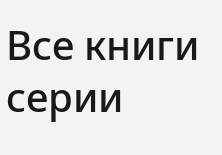Все книги серии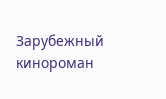Зарубежный кинороман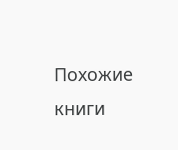Похожие книги